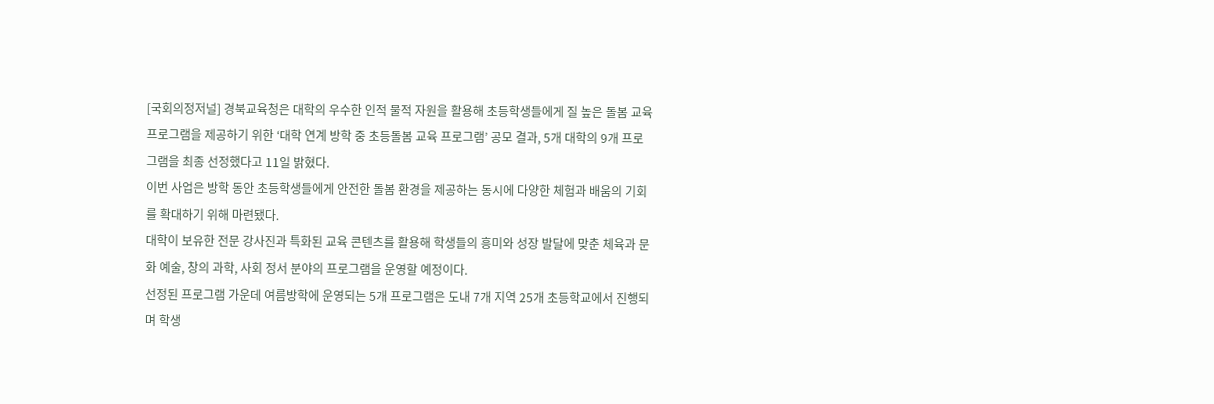[국회의정저널] 경북교육청은 대학의 우수한 인적 물적 자원을 활용해 초등학생들에게 질 높은 돌봄 교육 프로그램을 제공하기 위한 ‘대학 연계 방학 중 초등돌봄 교육 프로그램’ 공모 결과, 5개 대학의 9개 프로그램을 최종 선정했다고 11일 밝혔다.
이번 사업은 방학 동안 초등학생들에게 안전한 돌봄 환경을 제공하는 동시에 다양한 체험과 배움의 기회를 확대하기 위해 마련됐다.
대학이 보유한 전문 강사진과 특화된 교육 콘텐츠를 활용해 학생들의 흥미와 성장 발달에 맞춘 체육과 문화 예술, 창의 과학, 사회 정서 분야의 프로그램을 운영할 예정이다.
선정된 프로그램 가운데 여름방학에 운영되는 5개 프로그램은 도내 7개 지역 25개 초등학교에서 진행되며 학생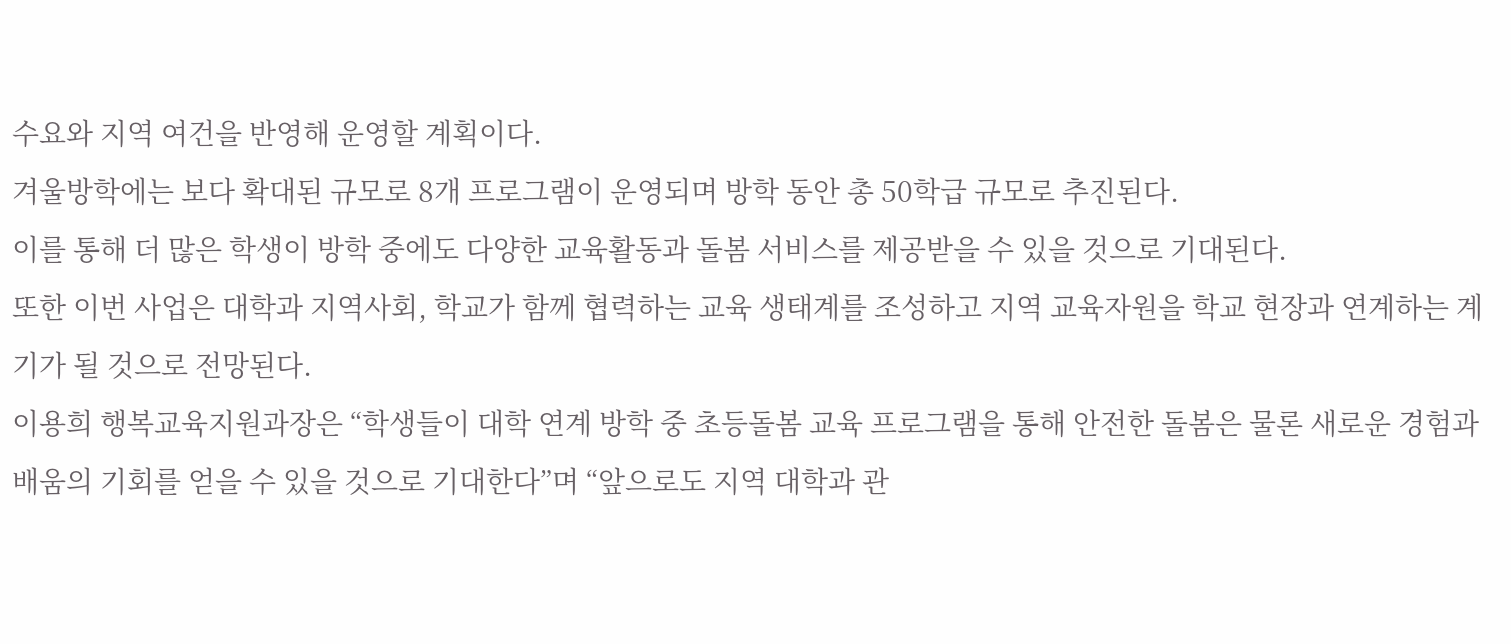수요와 지역 여건을 반영해 운영할 계획이다.
겨울방학에는 보다 확대된 규모로 8개 프로그램이 운영되며 방학 동안 총 50학급 규모로 추진된다.
이를 통해 더 많은 학생이 방학 중에도 다양한 교육활동과 돌봄 서비스를 제공받을 수 있을 것으로 기대된다.
또한 이번 사업은 대학과 지역사회, 학교가 함께 협력하는 교육 생태계를 조성하고 지역 교육자원을 학교 현장과 연계하는 계기가 될 것으로 전망된다.
이용희 행복교육지원과장은 “학생들이 대학 연계 방학 중 초등돌봄 교육 프로그램을 통해 안전한 돌봄은 물론 새로운 경험과 배움의 기회를 얻을 수 있을 것으로 기대한다”며 “앞으로도 지역 대학과 관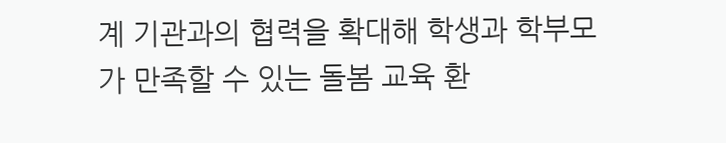계 기관과의 협력을 확대해 학생과 학부모가 만족할 수 있는 돌봄 교육 환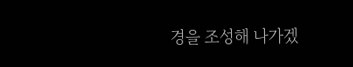경을 조성해 나가겠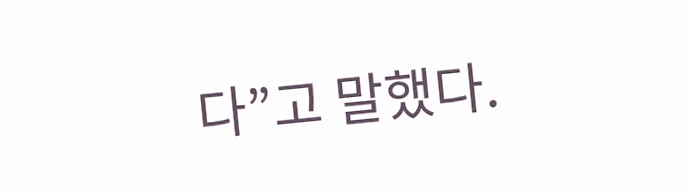다”고 말했다.